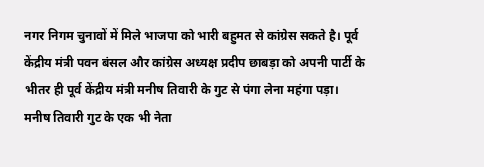नगर निगम चुनावों में मिले भाजपा को भारी बहुमत से कांग्रेस सकते है। पूर्व केंद्रीय मंत्री पवन बंसल और कांग्रेस अध्यक्ष प्रदीप छाबड़ा को अपनी पार्टी के भीतर ही पूर्व केंद्रीय मंत्री मनीष तिवारी के गुट से पंगा लेना महंगा पड़ा।
मनीष तिवारी गुट के एक भी नेता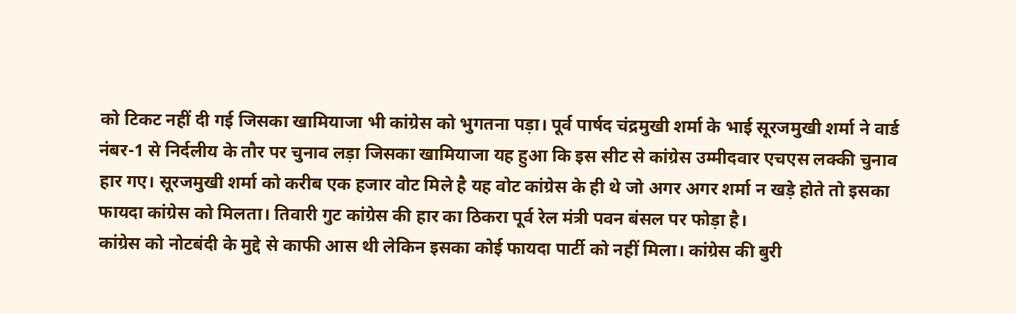को टिकट नहीं दी गई जिसका खामियाजा भी कांग्रेस को भुगतना पड़ा। पूर्व पार्षद चंद्रमुखी शर्मा के भाई सूरजमुखी शर्मा ने वार्ड नंबर-1 से निर्दलीय के तौर पर चुनाव लड़ा जिसका खामियाजा यह हुआ कि इस सीट से कांग्रेस उम्मीदवार एचएस लक्की चुनाव हार गए। सूरजमुखी शर्मा को करीब एक हजार वोट मिले है यह वोट कांग्रेस के ही थे जो अगर अगर शर्मा न खड़े होते तो इसका फायदा कांग्रेस को मिलता। तिवारी गुट कांग्रेस की हार का ठिकरा पूर्व रेल मंत्री पवन बंसल पर फोड़ा है।
कांग्रेस को नोटबंदी के मुद्दे से काफी आस थी लेकिन इसका कोई फायदा पार्टी को नहीं मिला। कांग्रेस की बुरी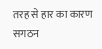तरह से हार का कारण सगठन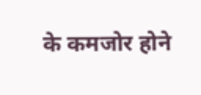के कमजोर होने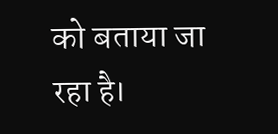को बताया जा रहा है।